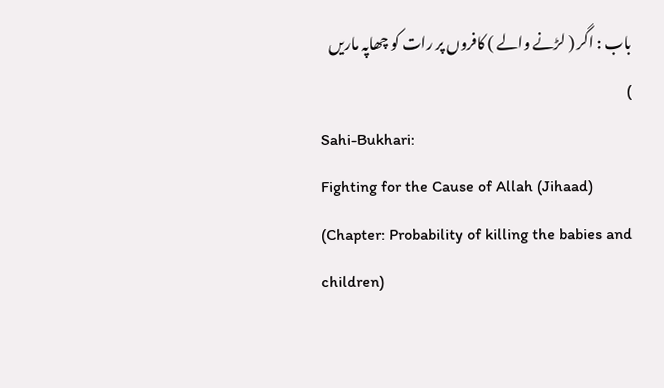باب : اگر ( لڑنے والے ) کافروں پر رات کو چھاپہ ماریں
)
Sahi-Bukhari:
Fighting for the Cause of Allah (Jihaad)
(Chapter: Probability of killing the babies and children)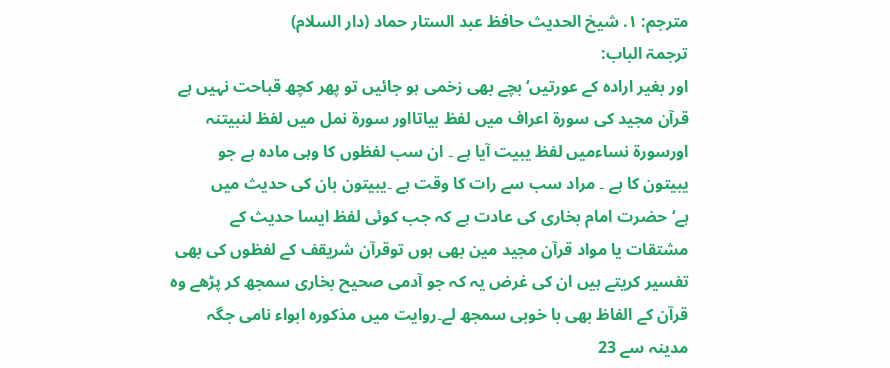مترجم: ١. شیخ الحدیث حافظ عبد الستار حماد (دار السلام)
ترجمۃ الباب:
اور بغیر ارادہ کے عورتیں‘ بچے بھی زخمی ہو جائیں تو پھر کچھ قباحت نہیں ہے قرآن مجید کی سورۃ اعراف میں لفظ بیاتااور سورۃ نمل میں لفظ لنبیتنہ اورسورۃ نساءمیں لفظ یبیت آیا ہے ۔ ان سب لفظوں کا وہی مادہ ہے جو یبیتون کا ہے ۔ مراد سب سے رات کا وقت ہے ۔یبیتون بان کی حدیث میں ہے‘حضرت امام بخاری کی عادت ہے کہ جب کوئی لفظ ایسا حدیث کے مشتقات یا مواد قرآن مجید مین بھی ہوں توقرآن شریقف کے لفظوں کی بھی تفسیر کریتے ہیں ان کی غرض یہ کہ جو آدمی صحیح بخاری سمجھ کر پڑھے وہ قرآن کے الفاظ بھی با خوبی سمجھ لے۔روایت میں مذکورہ ابواء نامی جگہ مدینہ سے 23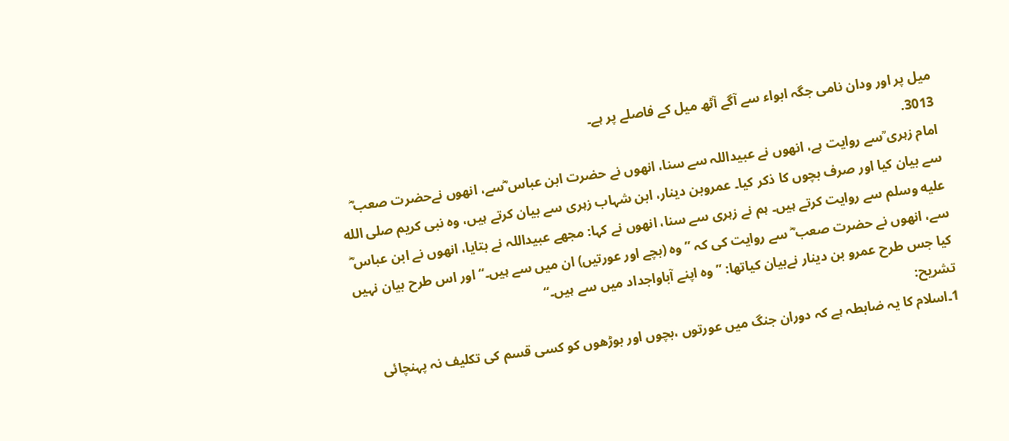میل پر اور ودان نامی جگہ ابواء سے آگے آٹھ میل کے فاصلے پر ہے۔
3013.
امام زہری ؒسے روایت ہے، انھوں نے عبیداللہ سے سنا، انھوں نے حضرت ابن عباس ؓسے، انھوں نےحضرت صعب ؓ سے بیان کیا اور صرف بچوں کا ذکر کیا۔ عمروبن دینار، ابن شہاب زہری سے بیان کرتے ہیں، وہ نبی کریم صلى الله عليه وسلم سے روایت کرتے ہیں۔ ہم نے زہری سے سنا، انھوں نے کہا: مجھے عبیداللہ نے بتایا، انھوں نے ابن عباس ؓ سے، انھوں نے حضرت صعب ؓ سے روایت کی کہ ’’وہ (بچے اور عورتیں) ان میں سے ہیں۔‘‘ اور اس طرح بیان نہیں کیا جس طرح عمرو بن دینار نےبیان کیاتھا: ’’وہ اپنے آباواجداد میں سے ہیں۔‘‘
تشریح:
1۔اسلام کا یہ ضابطہ ہے کہ دوران جنگ میں عورتوں ،بچوں اور بوڑھوں کو کسی قسم کی تکلیف نہ پہنچائی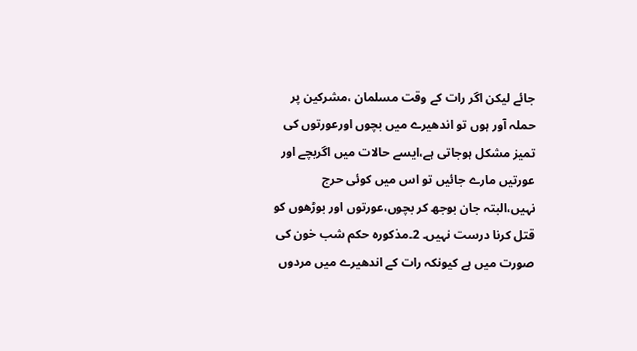جائے لیکن اگر رات کے وقت مسلمان ،مشرکین پر حملہ آور ہوں تو اندھیرے میں بچوں اورعورتوں کی تمیز مشکل ہوجاتی ہے،ایسے حالات میں اگربچے اور عورتیں مارے جائیں تو اس میں کوئی حرج نہیں،البتہ جان بوجھ کر بچوں،عورتوں اور بوڑھوں کو قتل کرنا درست نہیں۔ 2۔مذکورہ حکم شب خون کی صورت میں ہے کیونکہ رات کے اندھیرے میں مردوں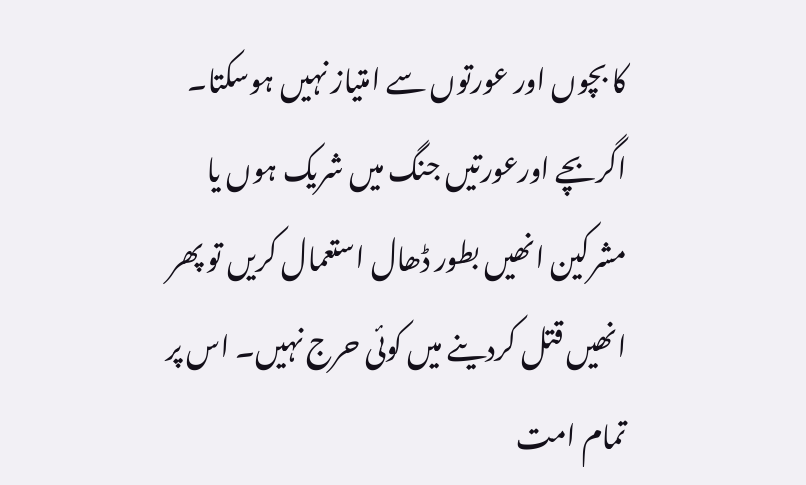کا بچوں اور عورتوں سے امتیاز نہیں ہوسکتا۔ اگربچے اورعورتیں جنگ میں شریک ہوں یا مشرکین انھیں بطور ڈھال استعمال کریں تو پھر انھیں قتل کردینے میں کوئی حرج نہیں۔ اس پر تمام امت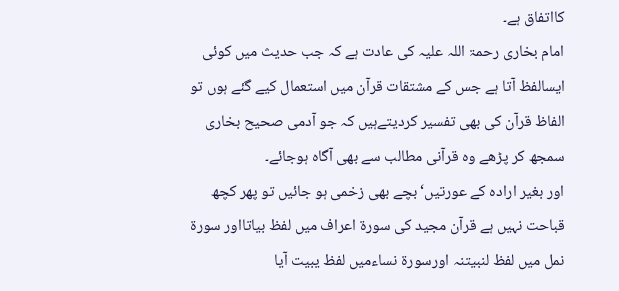کااتفاق ہے۔
امام بخاری رحمۃ اللہ علیہ کی عادت ہے کہ جب حدیث میں کوئی ایسالفظ آتا ہے جس کے مشتقات قرآن میں استعمال کیے گئے ہوں تو الفاظ قرآن کی بھی تفسیر کردیتےہیں کہ جو آدمی صحیح بخاری سمجھ کر پڑھے وہ قرآنی مطالب سے بھی آگاہ ہوجائے۔
اور بغیر ارادہ کے عورتیں‘ بچے بھی زخمی ہو جائیں تو پھر کچھ قباحت نہیں ہے قرآن مجید کی سورۃ اعراف میں لفظ بیاتااور سورۃ نمل میں لفظ لنبیتنہ اورسورۃ نساءمیں لفظ یبیت آیا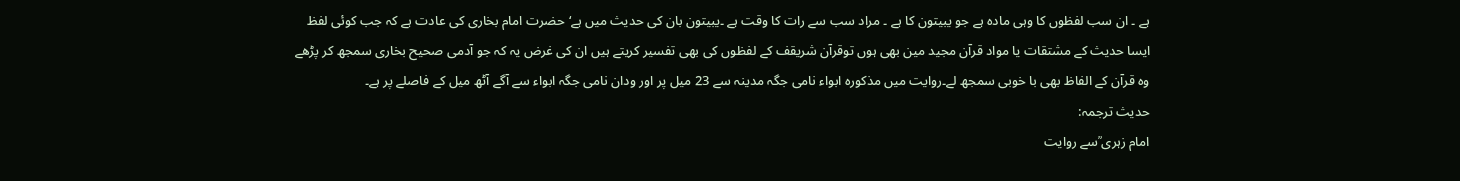ہے ۔ ان سب لفظوں کا وہی مادہ ہے جو یبیتون کا ہے ۔ مراد سب سے رات کا وقت ہے ۔یبیتون بان کی حدیث میں ہے‘حضرت امام بخاری کی عادت ہے کہ جب کوئی لفظ ایسا حدیث کے مشتقات یا مواد قرآن مجید مین بھی ہوں توقرآن شریقف کے لفظوں کی بھی تفسیر کریتے ہیں ان کی غرض یہ کہ جو آدمی صحیح بخاری سمجھ کر پڑھے وہ قرآن کے الفاظ بھی با خوبی سمجھ لے۔روایت میں مذکورہ ابواء نامی جگہ مدینہ سے 23 میل پر اور ودان نامی جگہ ابواء سے آگے آٹھ میل کے فاصلے پر ہے۔
حدیث ترجمہ:
امام زہری ؒسے روایت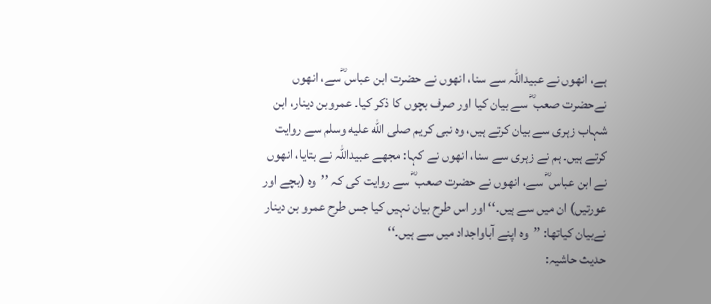ہے، انھوں نے عبیداللہ سے سنا، انھوں نے حضرت ابن عباس ؓسے، انھوں نےحضرت صعب ؓ سے بیان کیا اور صرف بچوں کا ذکر کیا۔ عمروبن دینار، ابن شہاب زہری سے بیان کرتے ہیں، وہ نبی کریم صلى الله عليه وسلم سے روایت کرتے ہیں۔ ہم نے زہری سے سنا، انھوں نے کہا: مجھے عبیداللہ نے بتایا، انھوں نے ابن عباس ؓ سے، انھوں نے حضرت صعب ؓ سے روایت کی کہ ’’وہ (بچے اور عورتیں) ان میں سے ہیں۔‘‘ اور اس طرح بیان نہیں کیا جس طرح عمرو بن دینار نےبیان کیاتھا: ’’وہ اپنے آباواجداد میں سے ہیں۔‘‘
حدیث حاشیہ: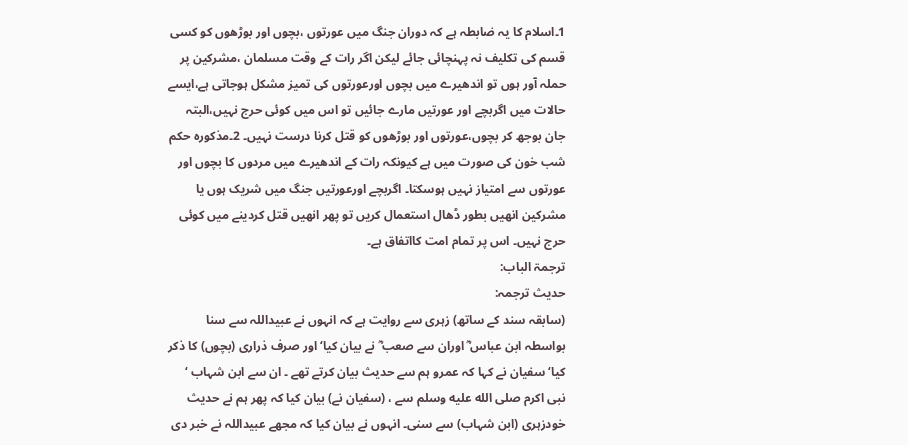1۔اسلام کا یہ ضابطہ ہے کہ دوران جنگ میں عورتوں ،بچوں اور بوڑھوں کو کسی قسم کی تکلیف نہ پہنچائی جائے لیکن اگر رات کے وقت مسلمان ،مشرکین پر حملہ آور ہوں تو اندھیرے میں بچوں اورعورتوں کی تمیز مشکل ہوجاتی ہے،ایسے حالات میں اگربچے اور عورتیں مارے جائیں تو اس میں کوئی حرج نہیں،البتہ جان بوجھ کر بچوں،عورتوں اور بوڑھوں کو قتل کرنا درست نہیں۔ 2۔مذکورہ حکم شب خون کی صورت میں ہے کیونکہ رات کے اندھیرے میں مردوں کا بچوں اور عورتوں سے امتیاز نہیں ہوسکتا۔ اگربچے اورعورتیں جنگ میں شریک ہوں یا مشرکین انھیں بطور ڈھال استعمال کریں تو پھر انھیں قتل کردینے میں کوئی حرج نہیں۔ اس پر تمام امت کااتفاق ہے۔
ترجمۃ الباب:
حدیث ترجمہ:
(سابقہ سند کے ساتھ) زہری سے روایت ہے کہ انہوں نے عبیداللہ سے سنا بواسطہ ابن عباس ؓ اوران سے صعب ؓ نے بیان کیا‘ اور صرف ذراری (بچوں) کا ذکر کیا‘ سفیان نے کہا کہ عمرو ہم سے حدیث بیان کرتے تھے ۔ ان سے ابن شہاب ‘ نبی اکرم صلى الله عليه وسلم سے ، (سفیان نے) بیان کیا کہ پھر ہم نے حدیث خودزہری (ابن شہاب) سے سنی۔ انہوں نے بیان کیا کہ مجھے عبیداللہ نے خبر دی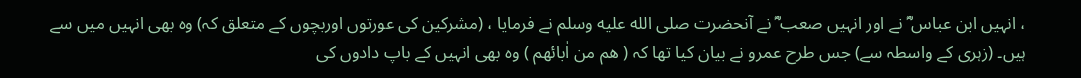، انہیں ابن عباس ؓ نے اور انہیں صعب ؓ نے آنحضرت صلى الله عليه وسلم نے فرمایا ، (مشرکین کی عورتوں اوربچوں کے متعلق کہ) وہ بھی انہیں میں سے ہیں۔ (زہری کے واسطہ سے) جس طرح عمرو نے بیان کیا تھا کہ ( ھم من اٰبائھم ) وہ بھی انہیں کے باپ دادوں کی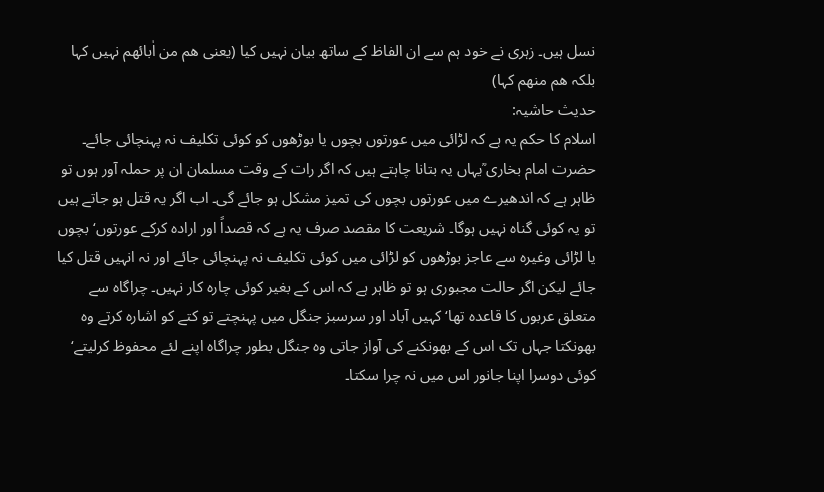نسل ہیں۔ زہری نے خود ہم سے ان الفاظ کے ساتھ بیان نہیں کیا (یعنی ھم من اٰبائھم نہیں کہا بلکہ ھم منھم کہا)
حدیث حاشیہ:
اسلام کا حکم یہ ہے کہ لڑائی میں عورتوں بچوں یا بوڑھوں کو کوئی تکلیف نہ پہنچائی جائے۔ حضرت امام بخاری ؒیہاں یہ بتانا چاہتے ہیں کہ اگر رات کے وقت مسلمان ان پر حملہ آور ہوں تو ظاہر ہے کہ اندھیرے میں عورتوں بچوں کی تمیز مشکل ہو جائے گی۔ اب اگر یہ قتل ہو جاتے ہیں تو یہ کوئی گناہ نہیں ہوگا۔ شریعت کا مقصد صرف یہ ہے کہ قصداً اور ارادہ کرکے عورتوں‘ بچوں یا لڑائی وغیرہ سے عاجز بوڑھوں کو لڑائی میں کوئی تکلیف نہ پہنچائی جائے اور نہ انہیں قتل کیا جائے لیکن اگر حالت مجبوری ہو تو ظاہر ہے کہ اس کے بغیر کوئی چارہ کار نہیں۔ چراگاہ سے متعلق عربوں کا قاعدہ تھا‘ کہیں آباد اور سرسبز جنگل میں پہنچتے تو کتے کو اشارہ کرتے وہ بھونکتا جہاں تک اس کے بھونکنے کی آواز جاتی وہ جنگل بطور چراگاہ اپنے لئے محفوظ کرلیتے‘ کوئی دوسرا اپنا جانور اس میں نہ چرا سکتا۔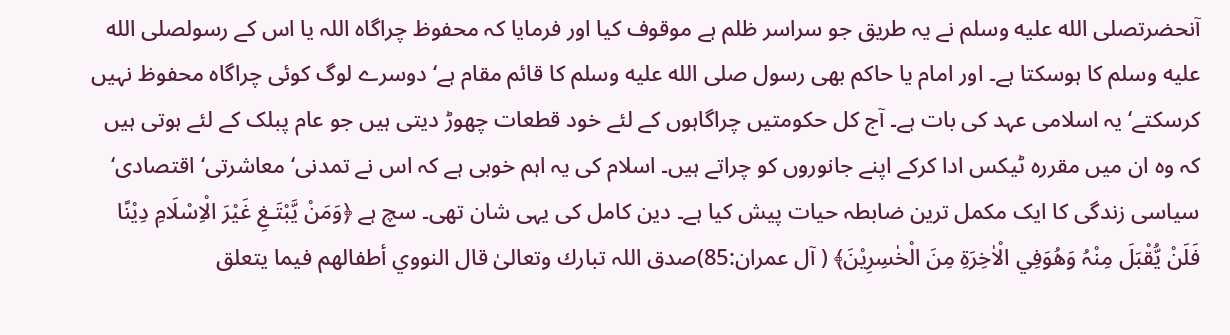آنحضرتصلى الله عليه وسلم نے یہ طریق جو سراسر ظلم ہے موقوف کیا اور فرمایا کہ محفوظ چراگاہ اللہ یا اس کے رسولصلى الله عليه وسلم کا ہوسکتا ہے۔ اور امام یا حاکم بھی رسول صلى الله عليه وسلم کا قائم مقام ہے‘ دوسرے لوگ کوئی چراگاہ محفوظ نہیں کرسکتے‘ یہ اسلامی عہد کی بات ہے۔ آج کل حکومتیں چراگاہوں کے لئے خود قطعات چھوڑ دیتی ہیں جو عام پبلک کے لئے ہوتی ہیں کہ وہ ان میں مقررہ ٹیکس ادا کرکے اپنے جانوروں کو چراتے ہیں۔ اسلام کی یہ اہم خوبی ہے کہ اس نے تمدنی‘ معاشرتی‘ اقتصادی‘ سیاسی زندگی کا ایک مکمل ترین ضابطہ حیات پیش کیا ہے۔ دین کامل کی یہی شان تھی۔ سچ ہے ﴿وَمَنْ يَّبْتَـغِ غَيْرَ الْاِسْلَامِ دِيْنًا فَلَنْ يُّقْبَلَ مِنْہُ وَھُوَفِي الْاٰخِرَۃِ مِنَ الْخٰسِرِيْنَ﴾ ( آل عمران:85)صدق اللہ تبارك وتعالیٰ قال النووي أطفالھم فیما یتعلق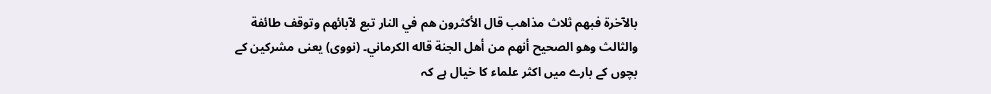بالآخرة فبھم ثلاث مذاهب قال الأکثرون ھم في النار تبع لآبائھم وتوقف طائفة والثالث وھو الصحیح أنھم من أھل الجنة قاله الکرماني۔ (نووی) یعنی مشرکین کے بچوں کے بارے میں اکثر علماء کا خیال ہے کہ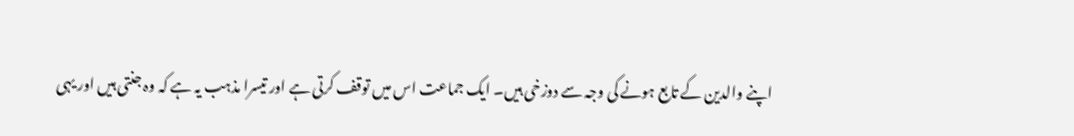اپنے والدین کے تابع ہونے کی وجہ سے دوزخی ہیں۔ ایک جماعت اس میں توقف کرتی ہے اور تیسرا مذہب یہ ہے کہ وہ جنتی ہیں اور یہی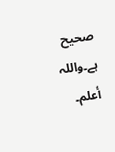صحیح ہے۔واللہ أعلم۔